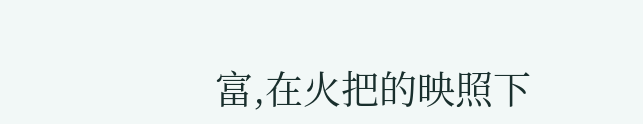富,在火把的映照下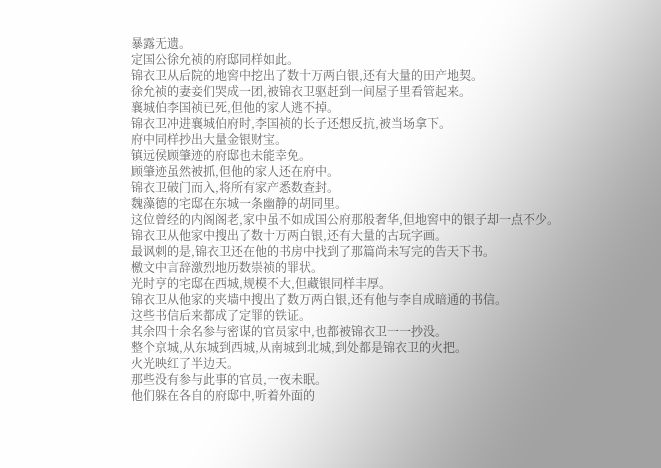暴露无遗。
定国公徐允祯的府邸同样如此。
锦衣卫从后院的地窖中挖出了数十万两白银,还有大量的田产地契。
徐允祯的妻妾们哭成一团,被锦衣卫驱赶到一间屋子里看管起来。
襄城伯李国祯已死,但他的家人逃不掉。
锦衣卫冲进襄城伯府时,李国祯的长子还想反抗,被当场拿下。
府中同样抄出大量金银财宝。
镇远侯顾肇迹的府邸也未能幸免。
顾肇迹虽然被抓,但他的家人还在府中。
锦衣卫破门而入,将所有家产悉数查封。
魏藻德的宅邸在东城一条幽静的胡同里。
这位曾经的内阁阁老,家中虽不如成国公府那般奢华,但地窖中的银子却一点不少。
锦衣卫从他家中搜出了数十万两白银,还有大量的古玩字画。
最讽刺的是,锦衣卫还在他的书房中找到了那篇尚未写完的告天下书。
檄文中言辞激烈地历数崇祯的罪状。
光时亨的宅邸在西城,规模不大,但藏银同样丰厚。
锦衣卫从他家的夹墙中搜出了数万两白银,还有他与李自成暗通的书信。
这些书信后来都成了定罪的铁证。
其余四十余名参与密谋的官员家中,也都被锦衣卫一一抄没。
整个京城,从东城到西城,从南城到北城,到处都是锦衣卫的火把。
火光映红了半边天。
那些没有参与此事的官员,一夜未眠。
他们躲在各自的府邸中,听着外面的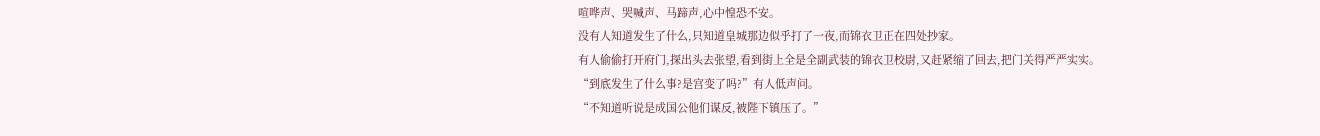喧哗声、哭喊声、马蹄声,心中惶恐不安。
没有人知道发生了什么,只知道皇城那边似乎打了一夜,而锦衣卫正在四处抄家。
有人偷偷打开府门,探出头去张望,看到街上全是全副武装的锦衣卫校尉,又赶紧缩了回去,把门关得严严实实。
“到底发生了什么事?是宫变了吗?”有人低声问。
“不知道听说是成国公他们谋反,被陛下镇压了。”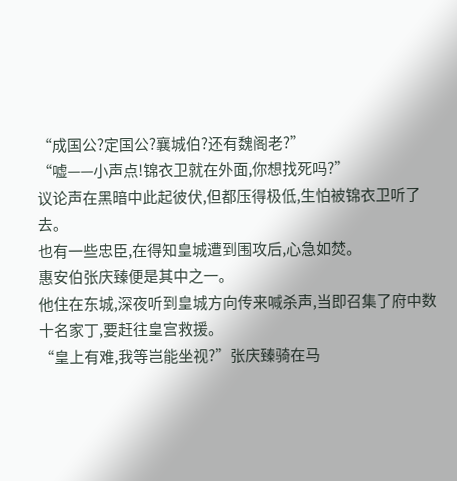“成国公?定国公?襄城伯?还有魏阁老?”
“嘘——小声点!锦衣卫就在外面,你想找死吗?”
议论声在黑暗中此起彼伏,但都压得极低,生怕被锦衣卫听了去。
也有一些忠臣,在得知皇城遭到围攻后,心急如焚。
惠安伯张庆臻便是其中之一。
他住在东城,深夜听到皇城方向传来喊杀声,当即召集了府中数十名家丁,要赶往皇宫救援。
“皇上有难,我等岂能坐视?”张庆臻骑在马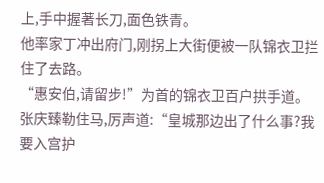上,手中握著长刀,面色铁青。
他率家丁冲出府门,刚拐上大街便被一队锦衣卫拦住了去路。
“惠安伯,请留步!”为首的锦衣卫百户拱手道。
张庆臻勒住马,厉声道:“皇城那边出了什么事?我要入宫护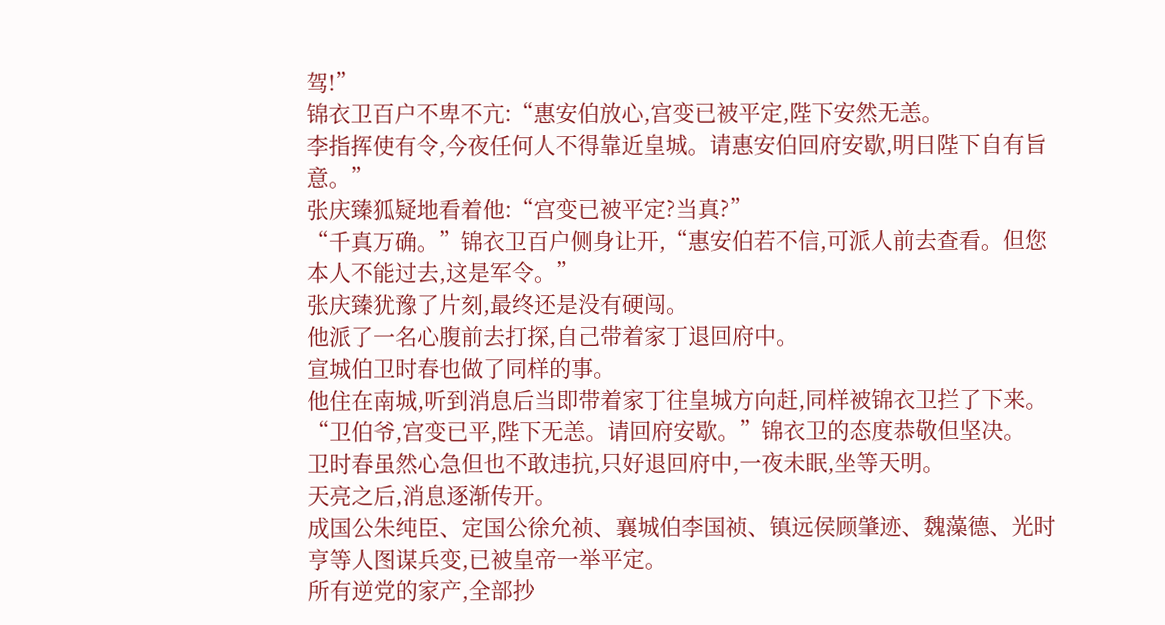驾!”
锦衣卫百户不卑不亢:“惠安伯放心,宫变已被平定,陛下安然无恙。
李指挥使有令,今夜任何人不得靠近皇城。请惠安伯回府安歇,明日陛下自有旨意。”
张庆臻狐疑地看着他:“宫变已被平定?当真?”
“千真万确。”锦衣卫百户侧身让开,“惠安伯若不信,可派人前去查看。但您本人不能过去,这是军令。”
张庆臻犹豫了片刻,最终还是没有硬闯。
他派了一名心腹前去打探,自己带着家丁退回府中。
宣城伯卫时春也做了同样的事。
他住在南城,听到消息后当即带着家丁往皇城方向赶,同样被锦衣卫拦了下来。
“卫伯爷,宫变已平,陛下无恙。请回府安歇。”锦衣卫的态度恭敬但坚决。
卫时春虽然心急但也不敢违抗,只好退回府中,一夜未眠,坐等天明。
天亮之后,消息逐渐传开。
成国公朱纯臣、定国公徐允祯、襄城伯李国祯、镇远侯顾肇迹、魏藻德、光时亨等人图谋兵变,已被皇帝一举平定。
所有逆党的家产,全部抄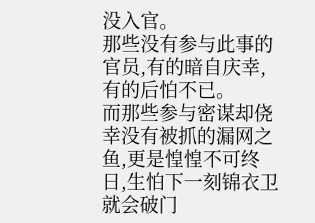没入官。
那些没有参与此事的官员,有的暗自庆幸,有的后怕不已。
而那些参与密谋却侥幸没有被抓的漏网之鱼,更是惶惶不可终日,生怕下一刻锦衣卫就会破门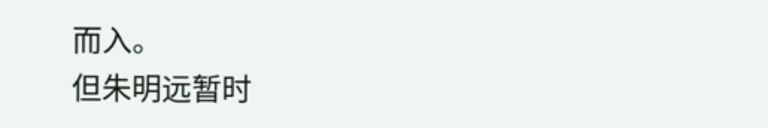而入。
但朱明远暂时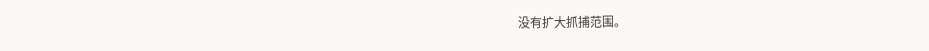没有扩大抓捕范围。